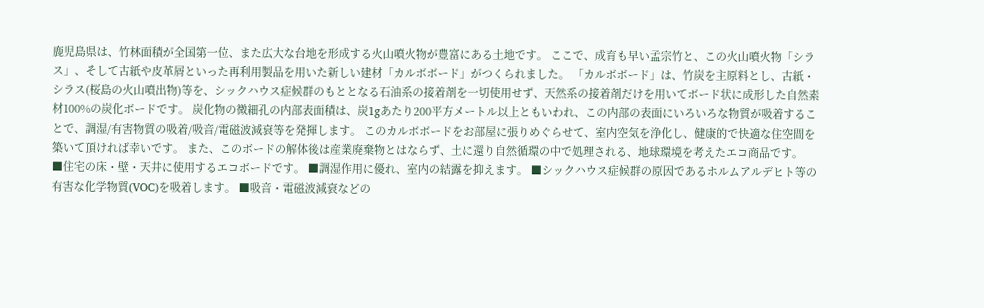鹿児島県は、竹林面積が全国第一位、また広大な台地を形成する火山噴火物が豊富にある土地です。 ここで、成育も早い孟宗竹と、この火山噴火物「シラス」、そして古紙や皮革屑といった再利用製品を用いた新しい建材「カルボボード」がつくられました。 「カルボボード」は、竹炭を主原料とし、古紙・シラス(桜島の火山噴出物)等を、シックハウス症候群のもととなる石油系の接着剤を一切使用せず、天然系の接着剤だけを用いてボード状に成形した自然素材100%の炭化ボードです。 炭化物の微細孔の内部表面積は、炭1gあたり200平方メートル以上ともいわれ、この内部の表面にいろいろな物質が吸着することで、調湿/有害物質の吸着/吸音/電磁波減衰等を発揮します。 このカルボボードをお部屋に張りめぐらせて、室内空気を浄化し、健康的で快適な住空間を築いて頂ければ幸いです。 また、このボードの解体後は産業廃棄物とはならず、土に還り自然循環の中で処理される、地球環境を考えたエコ商品です。
■住宅の床・壁・天井に使用するエコボードです。 ■調湿作用に優れ、室内の結露を抑えます。 ■シックハウス症候群の原因であるホルムアルデヒト等の有害な化学物質(VOC)を吸着します。 ■吸音・電磁波減衰などの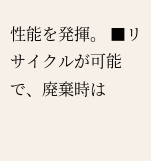性能を発揮。 ■リサイクルが可能で、廃棄時は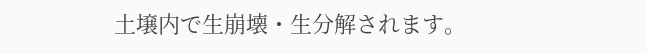土壌内で生崩壊・生分解されます。